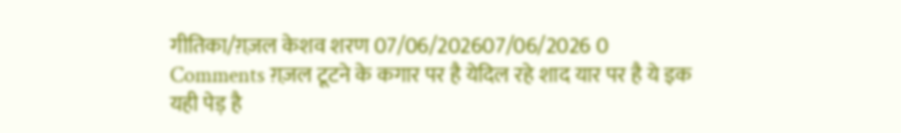गीतिका/ग़ज़ल केशव शरण 07/06/202607/06/2026 0 Comments ग़ज़ल टूटने के कगार पर है येदिल रहे शाद यार पर है ये इक यही पेड़ है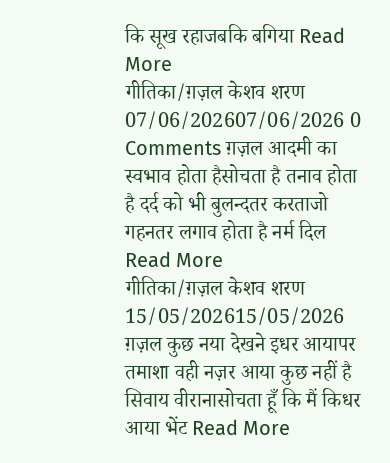कि सूख रहाजबकि बगिया Read More
गीतिका/ग़ज़ल केशव शरण 07/06/202607/06/2026 0 Comments ग़ज़ल आदमी का स्वभाव होता हैसोचता है तनाव होता है दर्द को भी बुलन्दतर करताजो गहनतर लगाव होता है नर्म दिल Read More
गीतिका/ग़ज़ल केशव शरण 15/05/202615/05/2026 ग़ज़ल कुछ नया देखने इधर आयापर तमाशा वही नज़र आया कुछ नहीं है सिवाय वीरानासोचता हूँ कि मैं किधर आया भेंट Read More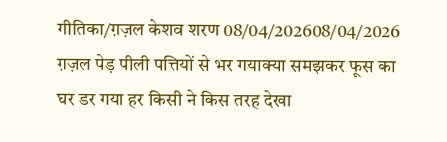गीतिका/ग़ज़ल केशव शरण 08/04/202608/04/2026 ग़ज़ल पेड़ पीली पत्तियों से भर गयाक्या समझकर फूस का घर डर गया हर किसी ने किस तरह देखा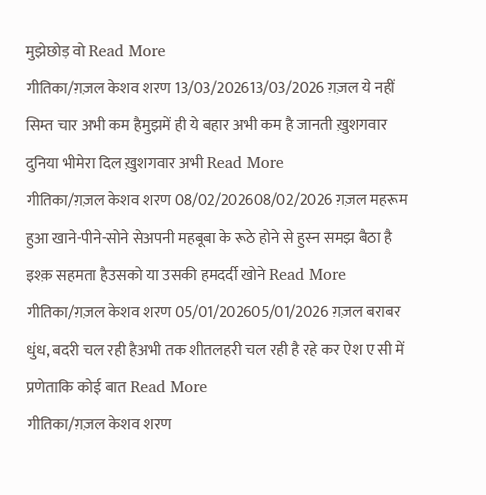मुझेछोड़ वो Read More
गीतिका/ग़ज़ल केशव शरण 13/03/202613/03/2026 ग़ज़ल ये नहीं सिम्त चार अभी कम हैमुझमें ही ये बहार अभी कम है जानती ख़ुशगवार दुनिया भीमेरा दिल ख़ुशगवार अभी Read More
गीतिका/ग़ज़ल केशव शरण 08/02/202608/02/2026 ग़ज़ल महरूम हुआ खाने-पीने-सोने सेअपनी महबूबा के रूठे होने से हुस्न समझ बैठा है इश्क़ सहमता हैउसको या उसकी हमदर्दी खोने Read More
गीतिका/ग़ज़ल केशव शरण 05/01/202605/01/2026 ग़ज़ल बराबर धुंध, बदरी चल रही हैअभी तक शीतलहरी चल रही है रहे कर ऐश ए सी में प्रणेताकि कोई बात Read More
गीतिका/ग़ज़ल केशव शरण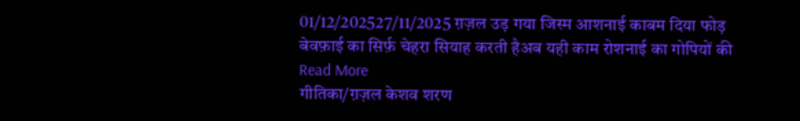01/12/202527/11/2025 ग़ज़ल उड़ गया जिस्म आशनाई काबम दिया फोड़ बेवफ़ाई का सिर्फ़ चेहरा सियाह करती हैअब यही काम रोशनाई का गोपियों की Read More
गीतिका/ग़ज़ल केशव शरण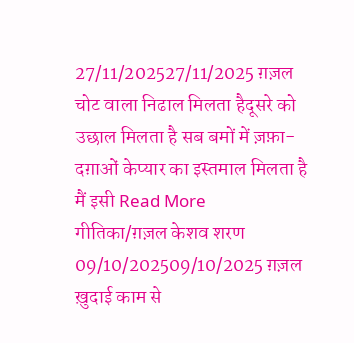27/11/202527/11/2025 ग़ज़ल चोट वाला निढाल मिलता हैदूसरे को उछाल मिलता है सब बमों में ज़फ़ा-दग़ाओं केप्यार का इस्तमाल मिलता है मैं इसी Read More
गीतिका/ग़ज़ल केशव शरण 09/10/202509/10/2025 ग़ज़ल ख़ुदाई काम से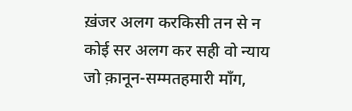ख़ंजर अलग करकिसी तन से न कोई सर अलग कर सही वो न्याय जो क़ानून-सम्मतहमारी माँग,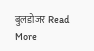बुलडोजर Read More